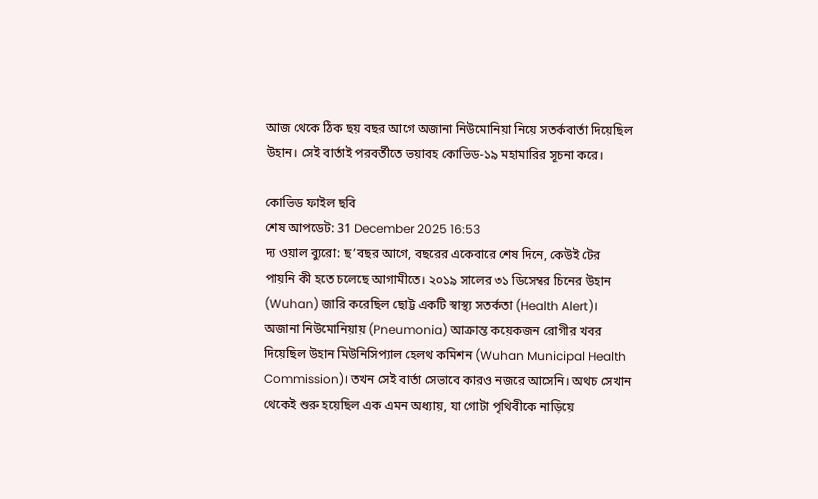আজ থেকে ঠিক ছয় বছর আগে অজানা নিউমোনিয়া নিয়ে সতর্কবার্তা দিয়েছিল উহান। সেই বার্তাই পরবর্তীতে ভয়াবহ কোভিড-১৯ মহামারির সূচনা করে।

কোভিড ফাইল ছবি
শেষ আপডেট: 31 December 2025 16:53
দ্য ওয়াল ব্যুরো: ছ’বছর আগে, বছরের একেবারে শেষ দিনে, কেউই টের পায়নি কী হতে চলেছে আগামীতে। ২০১৯ সালের ৩১ ডিসেম্বর চিনের উহান (Wuhan) জারি করেছিল ছোট্ট একটি স্বাস্থ্য সতর্কতা (Health Alert)। অজানা নিউমোনিয়ায় (Pneumonia) আক্রান্ত কয়েকজন রোগীর খবর দিয়েছিল উহান মিউনিসিপ্যাল হেলথ কমিশন (Wuhan Municipal Health Commission)। তখন সেই বার্তা সেভাবে কারও নজরে আসেনি। অথচ সেখান থেকেই শুরু হয়েছিল এক এমন অধ্যায়, যা গোটা পৃথিবীকে নাড়িয়ে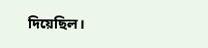দিয়েছিল।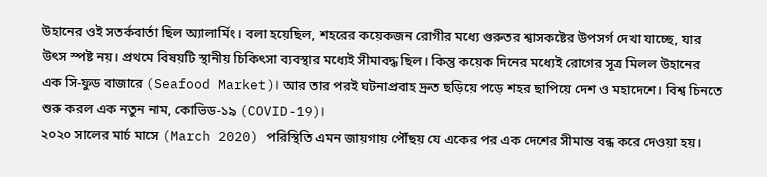উহানের ওই সতর্কবার্তা ছিল অ্যালার্মিং। বলা হয়েছিল, শহরের কয়েকজন রোগীর মধ্যে গুরুতর শ্বাসকষ্টের উপসর্গ দেখা যাচ্ছে, যার উৎস স্পষ্ট নয়। প্রথমে বিষয়টি স্থানীয় চিকিৎসা ব্যবস্থার মধ্যেই সীমাবদ্ধ ছিল। কিন্তু কয়েক দিনের মধ্যেই রোগের সূত্র মিলল উহানের এক সি-ফুড বাজারে (Seafood Market)। আর তার পরই ঘটনাপ্রবাহ দ্রুত ছড়িয়ে পড়ে শহর ছাপিয়ে দেশ ও মহাদেশে। বিশ্ব চিনতে শুরু করল এক নতুন নাম, কোভিড-১৯ (COVID-19)।
২০২০ সালের মার্চ মাসে (March 2020) পরিস্থিতি এমন জায়গায় পৌঁছয় যে একের পর এক দেশের সীমান্ত বন্ধ করে দেওয়া হয়।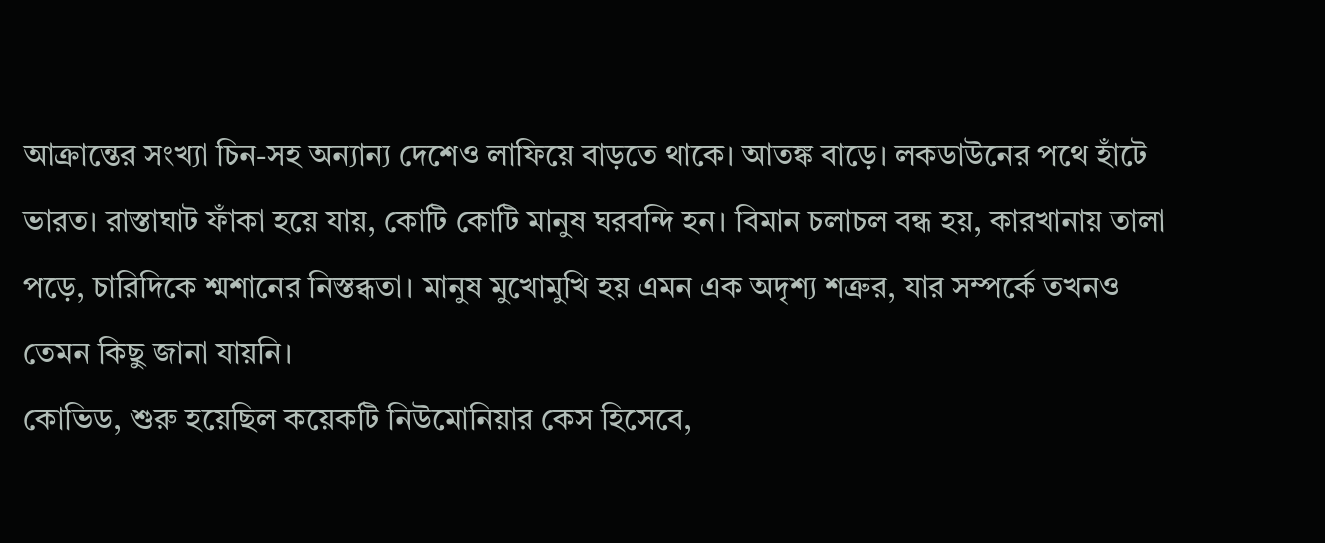আক্রান্তের সংখ্যা চিন-সহ অন্যান্য দেশেও লাফিয়ে বাড়তে থাকে। আতঙ্ক বাড়ে। লকডাউনের পথে হাঁটে ভারত। রাস্তাঘাট ফাঁকা হয়ে যায়, কোটি কোটি মানুষ ঘরবন্দি হন। বিমান চলাচল বন্ধ হয়, কারখানায় তালা পড়ে, চারিদিকে শ্মশানের নিস্তব্ধতা। মানুষ মুখোমুখি হয় এমন এক অদৃশ্য শত্রুর, যার সম্পর্কে তখনও তেমন কিছু জানা যায়নি।
কোভিড, শুরু হয়েছিল কয়েকটি নিউমোনিয়ার কেস হিসেবে,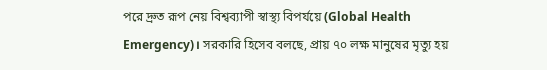পরে দ্রুত রূপ নেয় বিশ্বব্যাপী স্বাস্থ্য বিপর্যয়ে (Global Health Emergency)। সরকারি হিসেব বলছে, প্রায় ৭০ লক্ষ মানুষের মৃত্যু হয়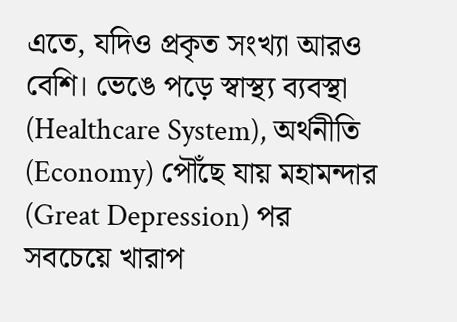এতে, যদিও প্রকৃত সংখ্যা আরও বেশি। ভেঙে পড়ে স্বাস্থ্য ব্যবস্থা (Healthcare System), অর্থনীতি (Economy) পৌঁছে যায় মহামন্দার (Great Depression) পর সবচেয়ে খারাপ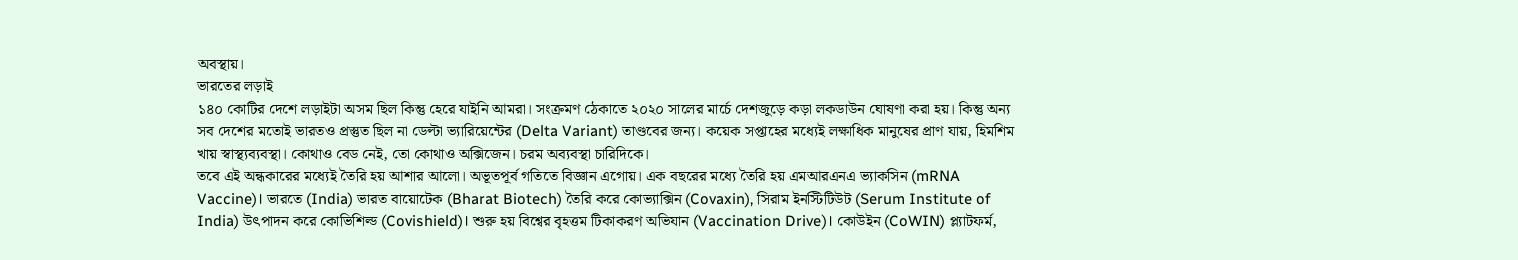অবস্থায়।
ভারতের লড়াই
১৪০ কোটির দেশে লড়াইটা অসম ছিল কিন্তু হেরে যাইনি আমরা। সংক্রমণ ঠেকাতে ২০২০ সালের মার্চে দেশজুড়ে কড়া লকডাউন ঘোষণা করা হয়। কিন্তু অন্য সব দেশের মতোই ভারতও প্রস্তুত ছিল না ডেল্টা ভ্যারিয়েন্টের (Delta Variant) তাণ্ডবের জন্য। কয়েক সপ্তাহের মধ্যেই লক্ষাধিক মানুষের প্রাণ যায়, হিমশিম খায় স্বাস্থ্যব্যবস্থা। কোথাও বেড নেই, তো কোথাও অক্সিজেন। চরম অব্যবস্থা চারিদিকে।
তবে এই অন্ধকারের মধ্যেই তৈরি হয় আশার আলো। অভূতপূর্ব গতিতে বিজ্ঞান এগোয়। এক বছরের মধ্যে তৈরি হয় এমআরএনএ ভ্যাকসিন (mRNA Vaccine)। ভারতে (India) ভারত বায়োটেক (Bharat Biotech) তৈরি করে কোভ্যাক্সিন (Covaxin), সিরাম ইনস্টিটিউট (Serum Institute of India) উৎপাদন করে কোভিশিল্ড (Covishield)। শুরু হয় বিশ্বের বৃহত্তম টিকাকরণ অভিযান (Vaccination Drive)। কোউইন (CoWIN) প্ল্যাটফর্ম,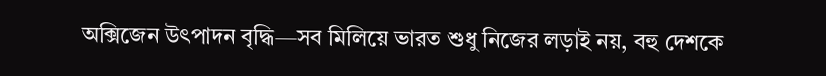অক্সিজেন উৎপাদন বৃদ্ধি—সব মিলিয়ে ভারত শুধু নিজের লড়াই নয়, বহু দেশকে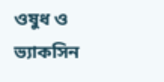ওষুধ ও ভ্যাকসিন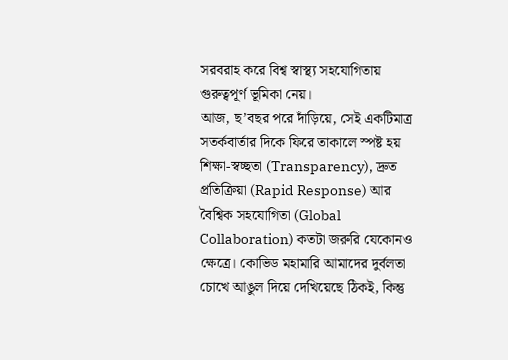সরবরাহ করে বিশ্ব স্বাস্থ্য সহযোগিতায় গুরুত্বপূর্ণ ভূমিকা নেয়।
আজ, ছ’বছর পরে দাঁড়িয়ে, সেই একটিমাত্র সতর্কবার্তার দিকে ফিরে তাকালে স্পষ্ট হয় শিক্ষা-স্বচ্ছতা (Transparency), দ্রুত প্রতিক্রিয়া (Rapid Response) আর বৈশ্বিক সহযোগিতা (Global Collaboration) কতটা জরুরি যেকোনও ক্ষেত্রে। কোভিড মহামারি আমাদের দুর্বলতা চোখে আঙুল দিয়ে দেখিয়েছে ঠিকই, কিন্তু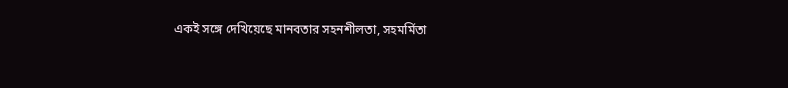একই সঙ্গে দেখিয়েছে মানবতার সহনশীলতা, সহমর্মিতা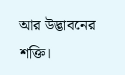আর উদ্ভাবনের শক্তি।